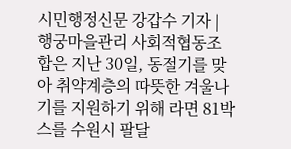시민행정신문 강갑수 기자 | 행궁마을관리 사회적협동조합은 지난 30일, 동절기를 맞아 취약계층의 따뜻한 겨울나기를 지원하기 위해 라면 81박스를 수원시 팔달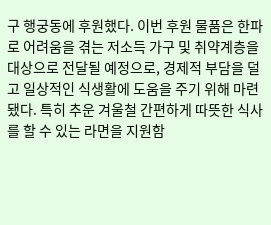구 행궁동에 후원했다. 이번 후원 물품은 한파로 어려움을 겪는 저소득 가구 및 취약계층을 대상으로 전달될 예정으로, 경제적 부담을 덜고 일상적인 식생활에 도움을 주기 위해 마련됐다. 특히 추운 겨울철 간편하게 따뜻한 식사를 할 수 있는 라면을 지원함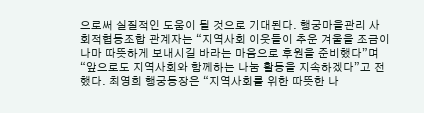으로써 실질적인 도움이 될 것으로 기대된다. 행궁마을관리 사회적협동조합 관계자는 “지역사회 이웃들이 추운 겨울을 조금이나마 따뜻하게 보내시길 바라는 마음으로 후원을 준비했다”며 “앞으로도 지역사회와 함께하는 나눔 활동을 지속하겠다”고 전했다. 최영희 행궁동장은 “지역사회를 위한 따뜻한 나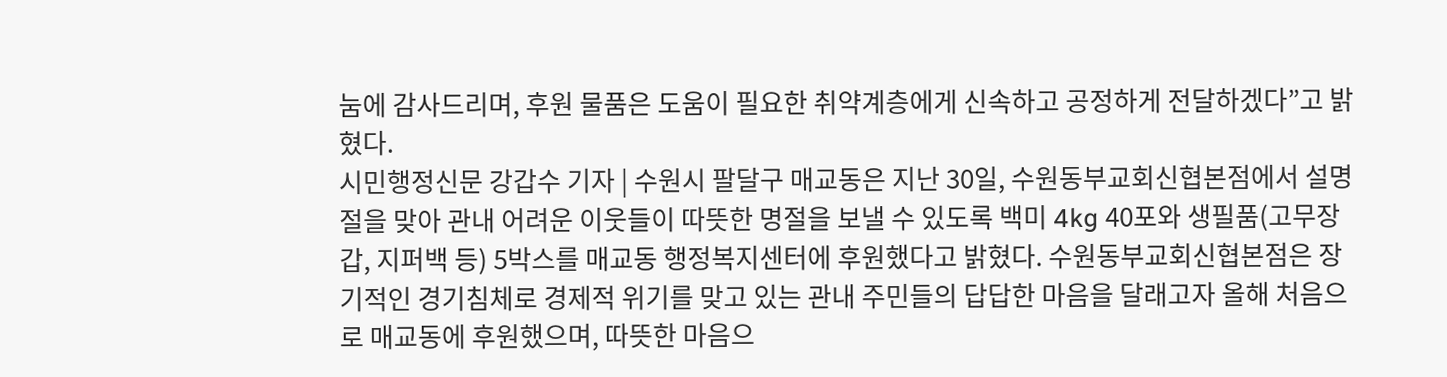눔에 감사드리며, 후원 물품은 도움이 필요한 취약계층에게 신속하고 공정하게 전달하겠다”고 밝혔다.
시민행정신문 강갑수 기자 | 수원시 팔달구 매교동은 지난 30일, 수원동부교회신협본점에서 설명절을 맞아 관내 어려운 이웃들이 따뜻한 명절을 보낼 수 있도록 백미 4kg 40포와 생필품(고무장갑, 지퍼백 등) 5박스를 매교동 행정복지센터에 후원했다고 밝혔다. 수원동부교회신협본점은 장기적인 경기침체로 경제적 위기를 맞고 있는 관내 주민들의 답답한 마음을 달래고자 올해 처음으로 매교동에 후원했으며, 따뜻한 마음으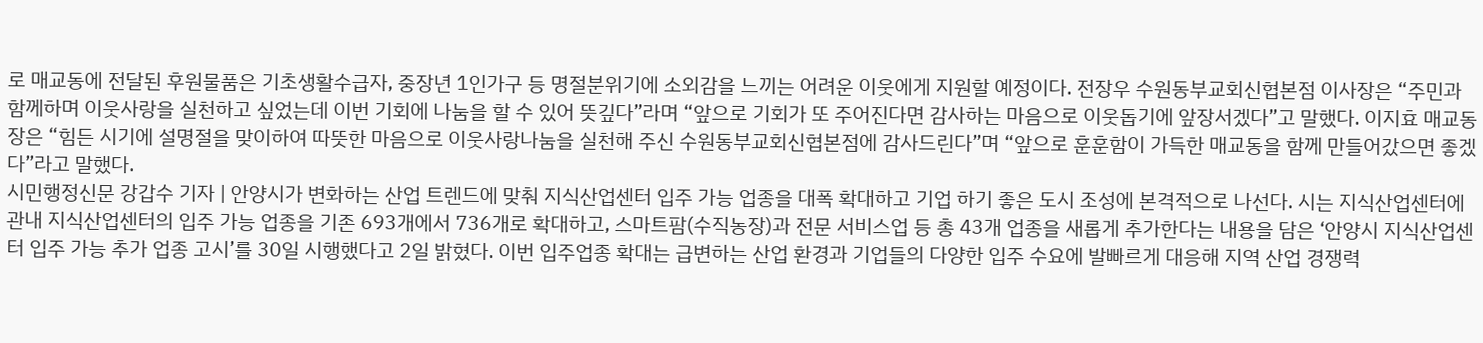로 매교동에 전달된 후원물품은 기초생활수급자, 중장년 1인가구 등 명절분위기에 소외감을 느끼는 어려운 이웃에게 지원할 예정이다. 전장우 수원동부교회신협본점 이사장은 “주민과 함께하며 이웃사랑을 실천하고 싶었는데 이번 기회에 나눔을 할 수 있어 뜻깊다”라며 “앞으로 기회가 또 주어진다면 감사하는 마음으로 이웃돕기에 앞장서겠다”고 말했다. 이지효 매교동장은 “힘든 시기에 설명절을 맞이하여 따뜻한 마음으로 이웃사랑나눔을 실천해 주신 수원동부교회신협본점에 감사드린다”며 “앞으로 훈훈함이 가득한 매교동을 함께 만들어갔으면 좋겠다”라고 말했다.
시민행정신문 강갑수 기자 | 안양시가 변화하는 산업 트렌드에 맞춰 지식산업센터 입주 가능 업종을 대폭 확대하고 기업 하기 좋은 도시 조성에 본격적으로 나선다. 시는 지식산업센터에 관내 지식산업센터의 입주 가능 업종을 기존 693개에서 736개로 확대하고, 스마트팜(수직농장)과 전문 서비스업 등 총 43개 업종을 새롭게 추가한다는 내용을 담은 ‘안양시 지식산업센터 입주 가능 추가 업종 고시’를 30일 시행했다고 2일 밝혔다. 이번 입주업종 확대는 급변하는 산업 환경과 기업들의 다양한 입주 수요에 발빠르게 대응해 지역 산업 경쟁력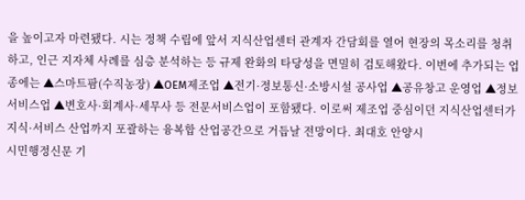을 높이고자 마련됐다. 시는 정책 수립에 앞서 지식산업센터 관계자 간담회를 열어 현장의 목소리를 청취하고, 인근 지자체 사례를 심층 분석하는 등 규제 완화의 타당성을 면밀히 검토해왔다. 이번에 추가되는 업종에는 ▲스마트팜(수직농장) ▲OEM제조업 ▲전기·정보통신·소방시설 공사업 ▲공유창고 운영업 ▲정보서비스업 ▲변호사·회계사·세무사 등 전문서비스업이 포함됐다. 이로써 제조업 중심이던 지식산업센터가 지식·서비스 산업까지 포괄하는 융복합 산업공간으로 거듭날 전망이다. 최대호 안양시
시민행정신문 기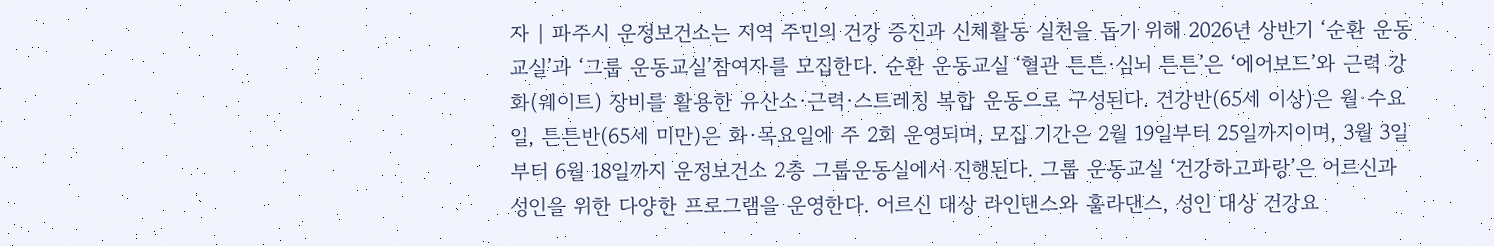자 | 파주시 운정보건소는 지역 주민의 건강 증진과 신체활동 실천을 돕기 위해 2026년 상반기 ‘순환 운동교실’과 ‘그룹 운동교실’참여자를 모집한다. 순환 운동교실 ‘혈관 튼튼·심뇌 튼튼’은 ‘에어보드’와 근력 강화(웨이트) 장비를 활용한 유산소·근력·스트레칭 복합 운동으로 구성된다. 건강반(65세 이상)은 월·수요일, 튼튼반(65세 미만)은 화·목요일에 주 2회 운영되며, 모집 기간은 2월 19일부터 25일까지이며, 3월 3일부터 6월 18일까지 운정보건소 2층 그룹운동실에서 진행된다. 그룹 운동교실 ‘건강하고파랑’은 어르신과 성인을 위한 다양한 프로그램을 운영한다. 어르신 대상 라인댄스와 훌라댄스, 성인 대상 건강요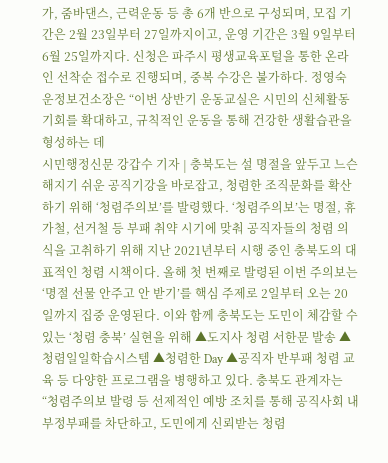가, 줌바댄스, 근력운동 등 총 6개 반으로 구성되며, 모집 기간은 2월 23일부터 27일까지이고, 운영 기간은 3월 9일부터 6월 25일까지다. 신청은 파주시 평생교육포털을 통한 온라인 선착순 접수로 진행되며, 중복 수강은 불가하다. 정영숙 운정보건소장은 “이번 상반기 운동교실은 시민의 신체활동 기회를 확대하고, 규칙적인 운동을 통해 건강한 생활습관을 형성하는 데
시민행정신문 강갑수 기자 | 충북도는 설 명절을 앞두고 느슨해지기 쉬운 공직기강을 바로잡고, 청렴한 조직문화를 확산하기 위해 ‘청렴주의보’를 발령했다. ‘청렴주의보’는 명절, 휴가철, 선거철 등 부패 취약 시기에 맞춰 공직자들의 청렴 의식을 고취하기 위해 지난 2021년부터 시행 중인 충북도의 대표적인 청렴 시책이다. 올해 첫 번째로 발령된 이번 주의보는 ‘명절 선물 안주고 안 받기’를 핵심 주제로 2일부터 오는 20일까지 집중 운영된다. 이와 함께 충북도는 도민이 체감할 수 있는 ‘청렴 충북’ 실현을 위해 ▲도지사 청렴 서한문 발송 ▲청렴일일학습시스템 ▲청렴한 Day ▲공직자 반부패 청렴 교육 등 다양한 프로그램을 병행하고 있다. 충북도 관계자는 “청렴주의보 발령 등 선제적인 예방 조치를 통해 공직사회 내 부정부패를 차단하고, 도민에게 신뢰받는 청렴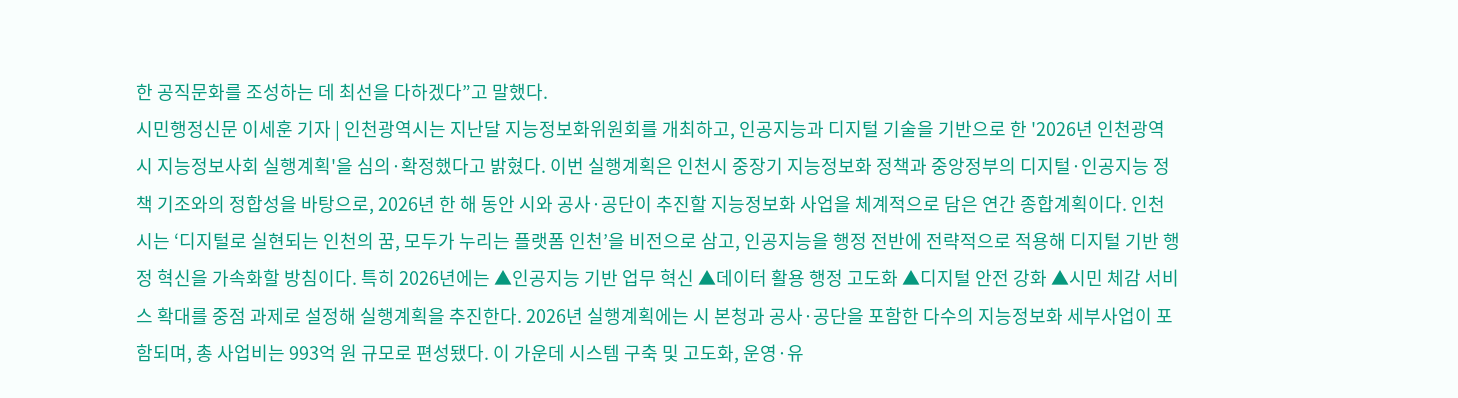한 공직문화를 조성하는 데 최선을 다하겠다”고 말했다.
시민행정신문 이세훈 기자 | 인천광역시는 지난달 지능정보화위원회를 개최하고, 인공지능과 디지털 기술을 기반으로 한 '2026년 인천광역시 지능정보사회 실행계획'을 심의·확정했다고 밝혔다. 이번 실행계획은 인천시 중장기 지능정보화 정책과 중앙정부의 디지털·인공지능 정책 기조와의 정합성을 바탕으로, 2026년 한 해 동안 시와 공사·공단이 추진할 지능정보화 사업을 체계적으로 담은 연간 종합계획이다. 인천시는 ‘디지털로 실현되는 인천의 꿈, 모두가 누리는 플랫폼 인천’을 비전으로 삼고, 인공지능을 행정 전반에 전략적으로 적용해 디지털 기반 행정 혁신을 가속화할 방침이다. 특히 2026년에는 ▲인공지능 기반 업무 혁신 ▲데이터 활용 행정 고도화 ▲디지털 안전 강화 ▲시민 체감 서비스 확대를 중점 과제로 설정해 실행계획을 추진한다. 2026년 실행계획에는 시 본청과 공사·공단을 포함한 다수의 지능정보화 세부사업이 포함되며, 총 사업비는 993억 원 규모로 편성됐다. 이 가운데 시스템 구축 및 고도화, 운영·유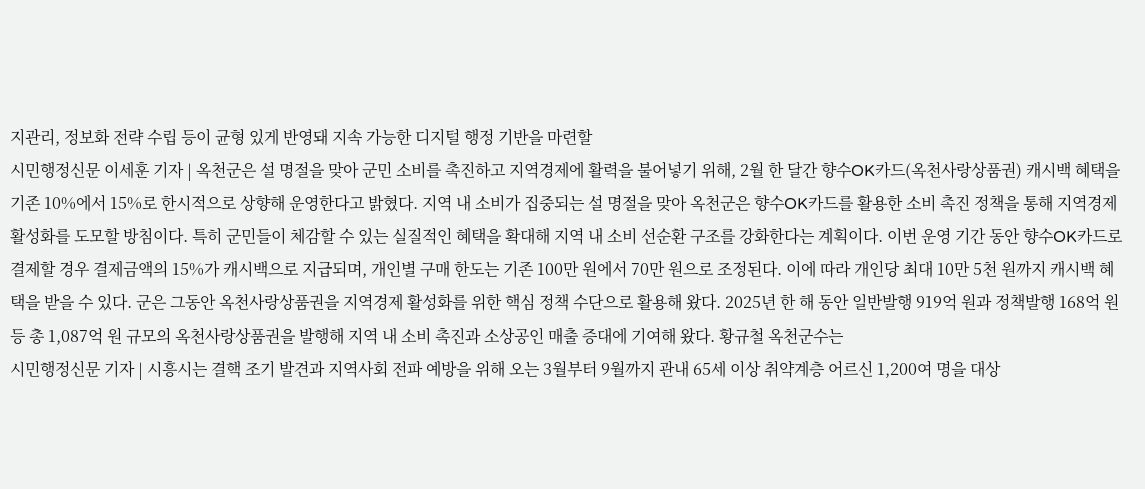지관리, 정보화 전략 수립 등이 균형 있게 반영돼 지속 가능한 디지털 행정 기반을 마련할
시민행정신문 이세훈 기자 | 옥천군은 설 명절을 맞아 군민 소비를 촉진하고 지역경제에 활력을 불어넣기 위해, 2월 한 달간 향수OK카드(옥천사랑상품권) 캐시백 혜택을 기존 10%에서 15%로 한시적으로 상향해 운영한다고 밝혔다. 지역 내 소비가 집중되는 설 명절을 맞아 옥천군은 향수OK카드를 활용한 소비 촉진 정책을 통해 지역경제 활성화를 도모할 방침이다. 특히 군민들이 체감할 수 있는 실질적인 혜택을 확대해 지역 내 소비 선순환 구조를 강화한다는 계획이다. 이번 운영 기간 동안 향수OK카드로 결제할 경우 결제금액의 15%가 캐시백으로 지급되며, 개인별 구매 한도는 기존 100만 원에서 70만 원으로 조정된다. 이에 따라 개인당 최대 10만 5천 원까지 캐시백 혜택을 받을 수 있다. 군은 그동안 옥천사랑상품권을 지역경제 활성화를 위한 핵심 정책 수단으로 활용해 왔다. 2025년 한 해 동안 일반발행 919억 원과 정책발행 168억 원 등 총 1,087억 원 규모의 옥천사랑상품권을 발행해 지역 내 소비 촉진과 소상공인 매출 증대에 기여해 왔다. 황규철 옥천군수는
시민행정신문 기자 | 시흥시는 결핵 조기 발견과 지역사회 전파 예방을 위해 오는 3월부터 9월까지 관내 65세 이상 취약계층 어르신 1,200여 명을 대상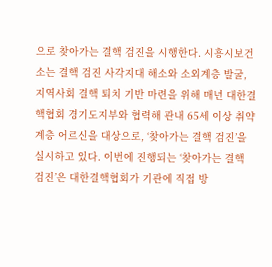으로 찾아가는 결핵 검진을 시행한다. 시흥시보건소는 결핵 검진 사각지대 해소와 소외계층 발굴, 지역사회 결핵 퇴치 기반 마련을 위해 매년 대한결핵협회 경기도지부와 협력해 관내 65세 이상 취약계층 어르신을 대상으로, ‘찾아가는 결핵 검진’을 실시하고 있다. 이번에 진행되는 ‘찾아가는 결핵 검진’은 대한결핵협회가 기관에 직접 방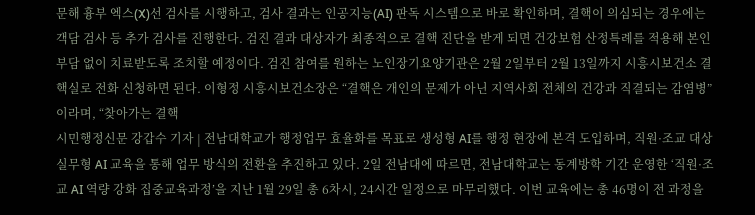문해 흉부 엑스(X)선 검사를 시행하고, 검사 결과는 인공지능(AI) 판독 시스템으로 바로 확인하며, 결핵이 의심되는 경우에는 객담 검사 등 추가 검사를 진행한다. 검진 결과 대상자가 최종적으로 결핵 진단을 받게 되면 건강보험 산정특례를 적용해 본인 부담 없이 치료받도록 조치할 예정이다. 검진 참여를 원하는 노인장기요양기관은 2월 2일부터 2월 13일까지 시흥시보건소 결핵실로 전화 신청하면 된다. 이형정 시흥시보건소장은 “결핵은 개인의 문제가 아닌 지역사회 전체의 건강과 직결되는 감염병”이라며, “찾아가는 결핵
시민행정신문 강갑수 기자 | 전남대학교가 행정업무 효율화를 목표로 생성형 AI를 행정 현장에 본격 도입하며, 직원·조교 대상 실무형 AI 교육을 통해 업무 방식의 전환을 추진하고 있다. 2일 전남대에 따르면, 전남대학교는 동계방학 기간 운영한 ‘직원·조교 AI 역량 강화 집중교육과정’을 지난 1월 29일 총 6차시, 24시간 일정으로 마무리했다. 이번 교육에는 총 46명이 전 과정을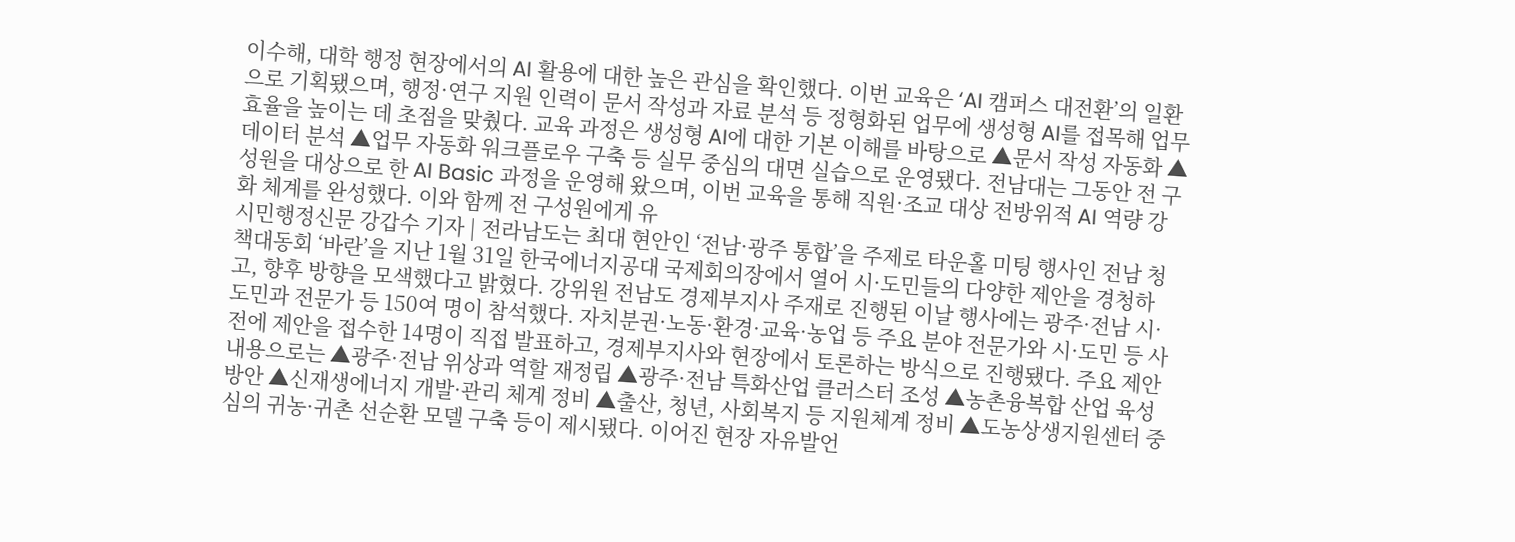이수해, 대학 행정 현장에서의 AI 활용에 대한 높은 관심을 확인했다. 이번 교육은 ‘AI 캠퍼스 대전환’의 일환으로 기획됐으며, 행정·연구 지원 인력이 문서 작성과 자료 분석 등 정형화된 업무에 생성형 AI를 접목해 업무 효율을 높이는 데 초점을 맞췄다. 교육 과정은 생성형 AI에 대한 기본 이해를 바탕으로 ▲문서 작성 자동화 ▲데이터 분석 ▲업무 자동화 워크플로우 구축 등 실무 중심의 대면 실습으로 운영됐다. 전남대는 그동안 전 구성원을 대상으로 한 AI Basic 과정을 운영해 왔으며, 이번 교육을 통해 직원·조교 대상 전방위적 AI 역량 강화 체계를 완성했다. 이와 함께 전 구성원에게 유
시민행정신문 강갑수 기자 | 전라남도는 최대 현안인 ‘전남·광주 통합’을 주제로 타운홀 미팅 행사인 전남 청책대동회 ‘바란’을 지난 1월 31일 한국에너지공대 국제회의장에서 열어 시·도민들의 다양한 제안을 경청하고, 향후 방향을 모색했다고 밝혔다. 강위원 전남도 경제부지사 주재로 진행된 이날 행사에는 광주·전남 시·도민과 전문가 등 150여 명이 참석했다. 자치분권·노동·환경·교육·농업 등 주요 분야 전문가와 시·도민 등 사전에 제안을 접수한 14명이 직접 발표하고, 경제부지사와 현장에서 토론하는 방식으로 진행됐다. 주요 제안 내용으로는 ▲광주·전남 위상과 역할 재정립 ▲광주·전남 특화산업 클러스터 조성 ▲농촌융복합 산업 육성 방안 ▲신재생에너지 개발·관리 체계 정비 ▲출산, 청년, 사회복지 등 지원체계 정비 ▲도농상생지원센터 중심의 귀농·귀촌 선순환 모델 구축 등이 제시됐다. 이어진 현장 자유발언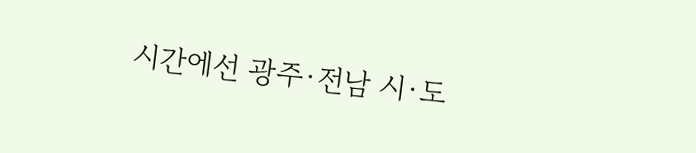시간에선 광주·전남 시·도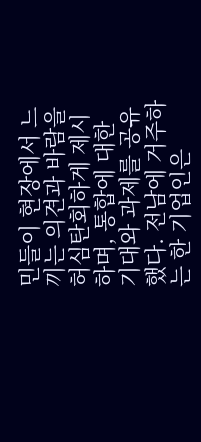민들이 현장에서 느끼는 의견과 바람을 허심탄회하게 제시하며, 통합에 대한 기대와 과제를 공유했다. 전남에 거주하는 한 기업인은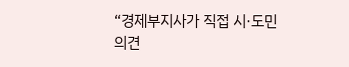“경제부지사가 직접 시·도민 의견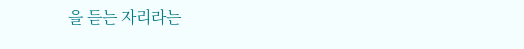을 듣는 자리라는